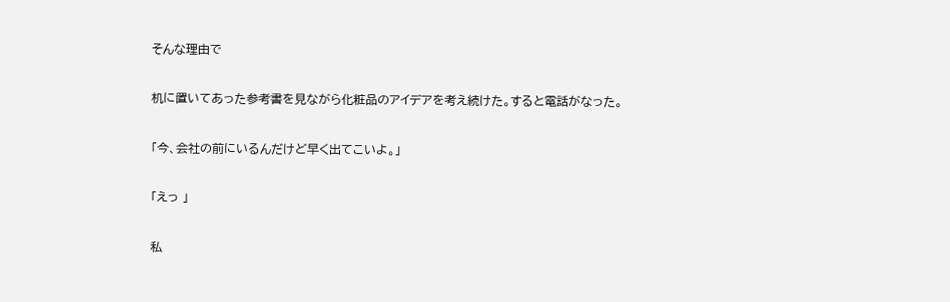そんな理由で

机に置いてあった参考書を見ながら化粧品のアイデアを考え続けた。すると電話がなった。

「今、会社の前にいるんだけど早く出てこいよ。」

「えっ 」

私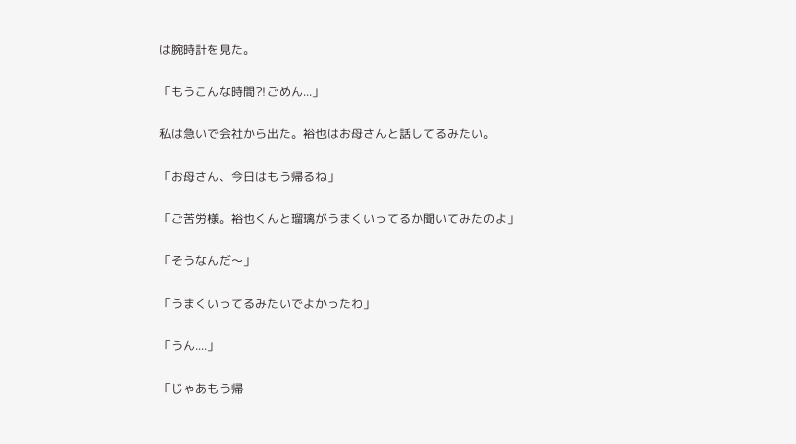は腕時計を見た。

「もうこんな時間⁈ごめん...」

私は急いで会社から出た。裕也はお母さんと話してるみたい。

「お母さん、今日はもう帰るね」

「ご苦労様。裕也くんと瑠璃がうまくいってるか聞いてみたのよ」

「そうなんだ〜」

「うまくいってるみたいでよかったわ」

「うん....」

「じゃあもう帰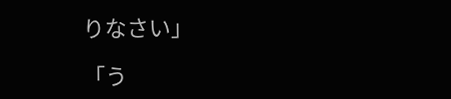りなさい」

「う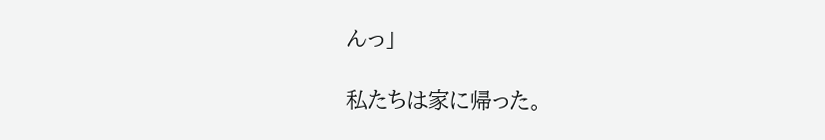んっ」

私たちは家に帰った。